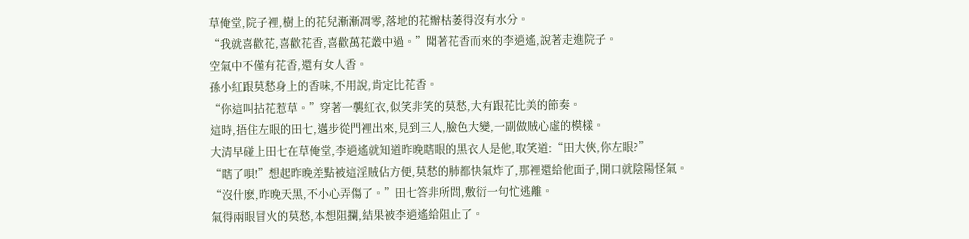草俺堂,院子裡,樹上的花兒漸漸凋零,落地的花瓣枯萎得沒有水分。
“我就喜歡花,喜歡花香,喜歡萬花叢中過。”聞著花香而來的李逍遙,說著走進院子。
空氣中不僅有花香,還有女人香。
孫小紅跟莫愁身上的香味,不用說,肯定比花香。
“你這叫拈花惹草。”穿著一襲紅衣,似笑非笑的莫愁,大有跟花比美的節奏。
這時,捂住左眼的田七,邁步從門裡出來,見到三人,臉色大變,一副做賊心虛的模樣。
大清早碰上田七在草俺堂,李逍遙就知道昨晚瞎眼的黑衣人是他,取笑道:“田大俠,你左眼?”
“瞎了唄!”想起昨晚差點被這淫賊佔方便,莫愁的肺都快氣炸了,那裡還給他面子,開口就陰陽怪氣。
“沒什麽,昨晚天黑,不小心弄傷了。”田七答非所問,敷衍一句忙逃離。
氣得兩眼冒火的莫愁,本想阻攔,結果被李逍遙給阻止了。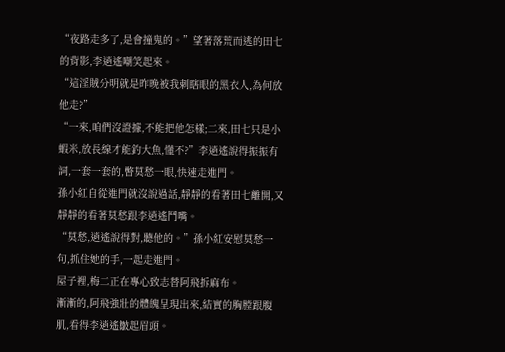“夜路走多了,是會撞鬼的。”望著落荒而逃的田七的背影,李逍遙嘲笑起來。
“這淫賊分明就是昨晚被我刺瞎眼的黑衣人,為何放他走?”
“一來,咱們沒證據,不能把他怎樣;二來,田七只是小蝦米,放長線才能釣大魚,懂不?”李逍遙說得振振有詞,一套一套的,瞥莫愁一眼,快速走進門。
孫小紅自從進門就沒說過話,靜靜的看著田七離開,又靜靜的看著莫愁跟李逍遙鬥嘴。
“莫愁,逍遙說得對,聽他的。”孫小紅安慰莫愁一句,抓住她的手,一起走進門。
屋子裡,梅二正在專心致志替阿飛拆麻布。
漸漸的,阿飛強壯的體魄呈現出來,結實的胸膛跟腹肌,看得李逍遙皺起眉頭。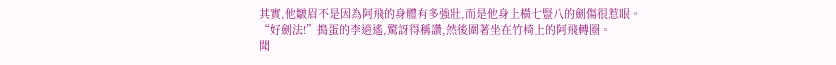其實,他皺眉不是因為阿飛的身體有多強壯,而是他身上橫七豎八的劍傷很惹眼。
“好劍法!”搗蛋的李逍遙,驚訝得稱讚,然後圍著坐在竹椅上的阿飛轉圈。
聞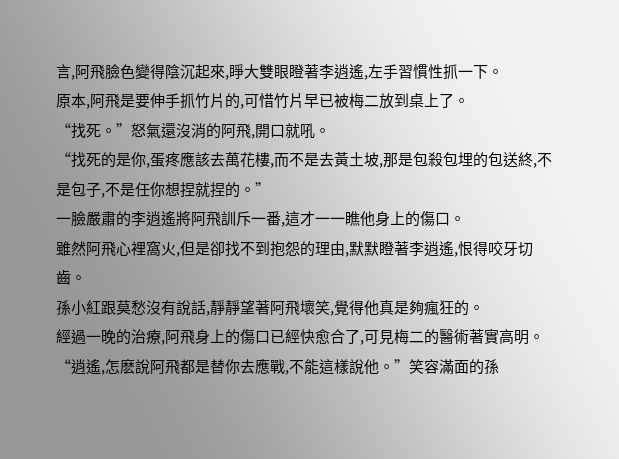言,阿飛臉色變得陰沉起來,睜大雙眼瞪著李逍遙,左手習慣性抓一下。
原本,阿飛是要伸手抓竹片的,可惜竹片早已被梅二放到桌上了。
“找死。”怒氣還沒消的阿飛,開口就吼。
“找死的是你,蛋疼應該去萬花樓,而不是去黃土坡,那是包殺包埋的包送終,不是包子,不是任你想捏就捏的。”
一臉嚴肅的李逍遙將阿飛訓斥一番,這才一一瞧他身上的傷口。
雖然阿飛心裡窩火,但是卻找不到抱怨的理由,默默瞪著李逍遙,恨得咬牙切齒。
孫小紅跟莫愁沒有說話,靜靜望著阿飛壞笑,覺得他真是夠瘋狂的。
經過一晚的治療,阿飛身上的傷口已經快愈合了,可見梅二的醫術著實高明。
“逍遙,怎麽說阿飛都是替你去應戰,不能這樣說他。”笑容滿面的孫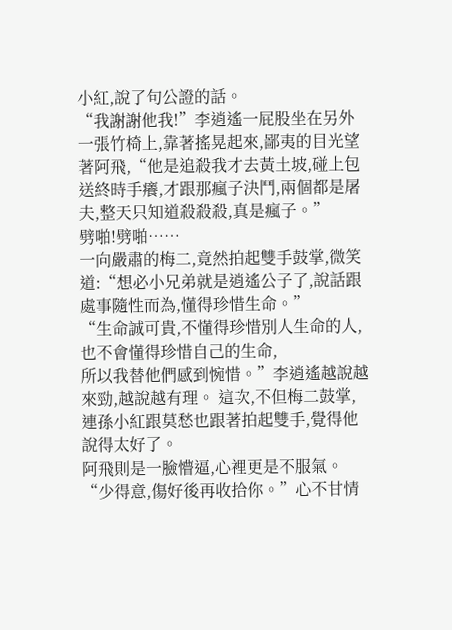小紅,說了句公證的話。
“我謝謝他我!”李逍遙一屁股坐在另外一張竹椅上,靠著搖晃起來,鄙夷的目光望著阿飛,“他是追殺我才去黃土坡,碰上包送終時手癢,才跟那瘋子決鬥,兩個都是屠夫,整天只知道殺殺殺,真是瘋子。”
劈啪!劈啪……
一向嚴肅的梅二,竟然拍起雙手鼓掌,微笑道:“想必小兄弟就是逍遙公子了,說話跟處事隨性而為,懂得珍惜生命。”
“生命誠可貴,不懂得珍惜別人生命的人,也不會懂得珍惜自己的生命,
所以我替他們感到惋惜。”李逍遙越說越來勁,越說越有理。 這次,不但梅二鼓掌,連孫小紅跟莫愁也跟著拍起雙手,覺得他說得太好了。
阿飛則是一臉懵逼,心裡更是不服氣。
“少得意,傷好後再收拾你。”心不甘情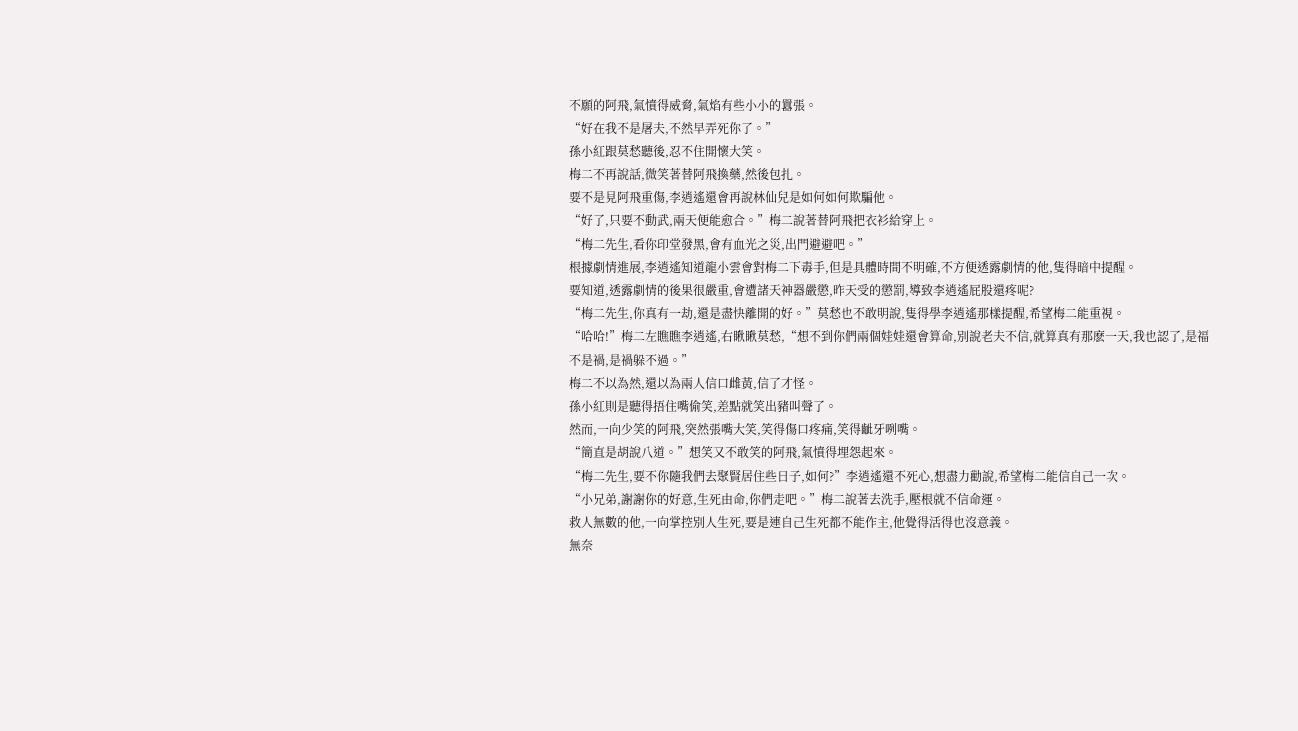不願的阿飛,氣憤得威脅,氣焰有些小小的囂張。
“好在我不是屠夫,不然早弄死你了。”
孫小紅跟莫愁聽後,忍不住開懷大笑。
梅二不再說話,微笑著替阿飛換藥,然後包扎。
要不是見阿飛重傷,李逍遙還會再說林仙兒是如何如何欺騙他。
“好了,只要不動武,兩天便能愈合。”梅二說著替阿飛把衣衫給穿上。
“梅二先生,看你印堂發黑,會有血光之災,出門避避吧。”
根據劇情進展,李逍遙知道龍小雲會對梅二下毒手,但是具體時間不明確,不方便透露劇情的他,隻得暗中提醒。
要知道,透露劇情的後果很嚴重,會遭諸天神器嚴懲,昨天受的懲罰,導致李逍遙屁股還疼呢?
“梅二先生,你真有一劫,還是盡快離開的好。”莫愁也不敢明說,隻得學李逍遙那樣提醒,希望梅二能重視。
“哈哈!”梅二左瞧瞧李逍遙,右瞅瞅莫愁,“想不到你們兩個娃娃還會算命,別說老夫不信,就算真有那麽一天,我也認了,是福不是禍,是禍躲不過。”
梅二不以為然,還以為兩人信口雌黃,信了才怪。
孫小紅則是聽得捂住嘴偷笑,差點就笑出豬叫聲了。
然而,一向少笑的阿飛,突然張嘴大笑,笑得傷口疼痛,笑得齜牙咧嘴。
“簡直是胡說八道。”想笑又不敢笑的阿飛,氣憤得埋怨起來。
“梅二先生,要不你隨我們去聚賢居住些日子,如何?”李逍遙還不死心,想盡力勸說,希望梅二能信自己一次。
“小兄弟,謝謝你的好意,生死由命,你們走吧。”梅二說著去洗手,壓根就不信命運。
救人無數的他,一向掌控別人生死,要是連自己生死都不能作主,他覺得活得也沒意義。
無奈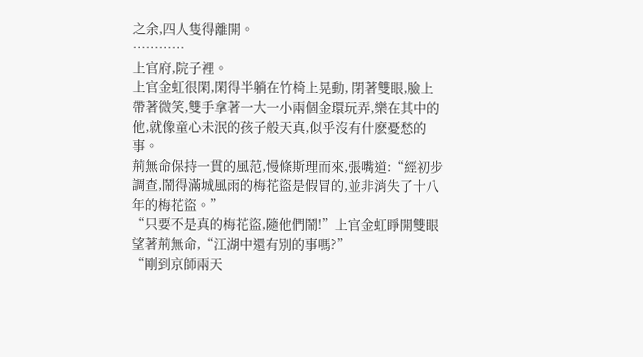之余,四人隻得離開。
…………
上官府,院子裡。
上官金虹很閑,閑得半躺在竹椅上晃動, 閉著雙眼,臉上帶著微笑,雙手拿著一大一小兩個金環玩弄,樂在其中的他,就像童心未泯的孩子般天真,似乎沒有什麽憂愁的事。
荊無命保持一貫的風范,慢條斯理而來,張嘴道:“經初步調查,鬧得滿城風雨的梅花盜是假冒的,並非消失了十八年的梅花盜。”
“只要不是真的梅花盜,隨他們鬧!”上官金虹睜開雙眼望著荊無命,“江湖中還有別的事嗎?”
“剛到京師兩天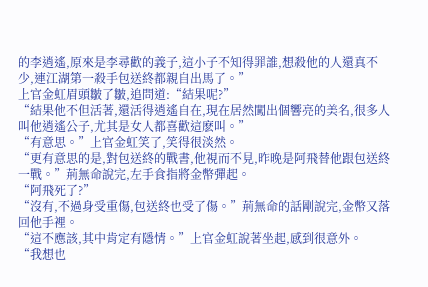的李逍遙,原來是李尋歡的義子,這小子不知得罪誰,想殺他的人還真不少,連江湖第一殺手包送終都親自出馬了。”
上官金虹眉頭皺了皺,追問道:“結果呢?”
“結果他不但活著,還活得逍遙自在,現在居然闖出個響亮的美名,很多人叫他逍遙公子,尤其是女人都喜歡這麽叫。”
“有意思。”上官金虹笑了,笑得很淡然。
“更有意思的是,對包送終的戰書,他視而不見,昨晚是阿飛替他跟包送終一戰。”荊無命說完,左手食指將金幣彈起。
“阿飛死了?”
“沒有,不過身受重傷,包送終也受了傷。”荊無命的話剛說完,金幣又落回他手裡。
“這不應該,其中肯定有隱情。”上官金虹說著坐起,感到很意外。
“我想也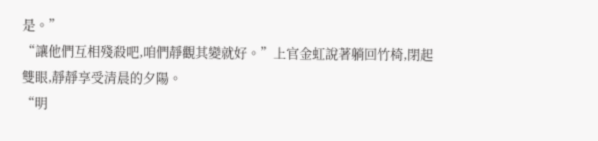是。”
“讓他們互相殘殺吧,咱們靜觀其變就好。”上官金虹說著躺回竹椅,閉起雙眼,靜靜享受清晨的夕陽。
“明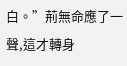白。”荊無命應了一聲,這才轉身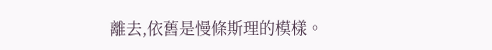離去,依舊是慢條斯理的模樣。